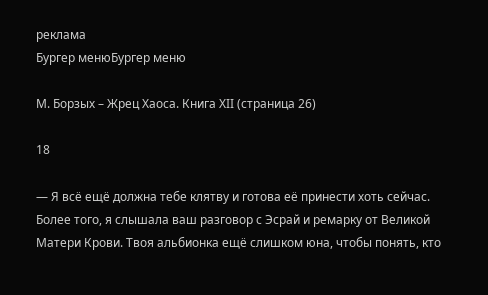реклама
Бургер менюБургер меню

М. Борзых – Жрец Хаоса. Книга ХII (страница 26)

18

— Я всё ещё должна тебе клятву и готова её принести хоть сейчас. Более того, я слышала ваш разговор с Эсрай и ремарку от Великой Матери Крови. Твоя альбионка ещё слишком юна, чтобы понять, кто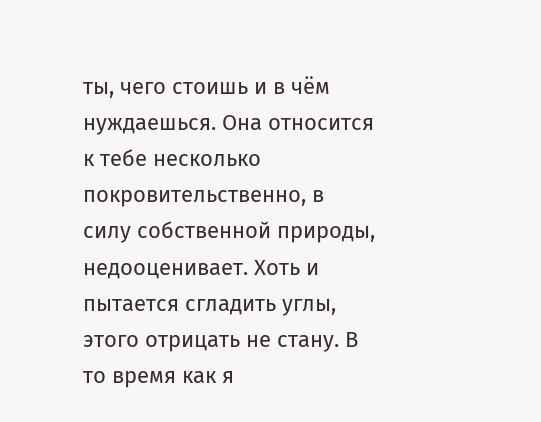ты, чего стоишь и в чём нуждаешься. Она относится к тебе несколько покровительственно, в силу собственной природы, недооценивает. Хоть и пытается сгладить углы, этого отрицать не стану. В то время как я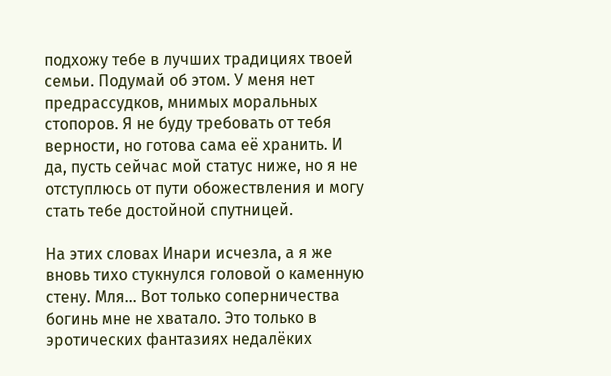подхожу тебе в лучших традициях твоей семьи. Подумай об этом. У меня нет предрассудков, мнимых моральных стопоров. Я не буду требовать от тебя верности, но готова сама её хранить. И да, пусть сейчас мой статус ниже, но я не отступлюсь от пути обожествления и могу стать тебе достойной спутницей.

На этих словах Инари исчезла, а я же вновь тихо стукнулся головой о каменную стену. Мля… Вот только соперничества богинь мне не хватало. Это только в эротических фантазиях недалёких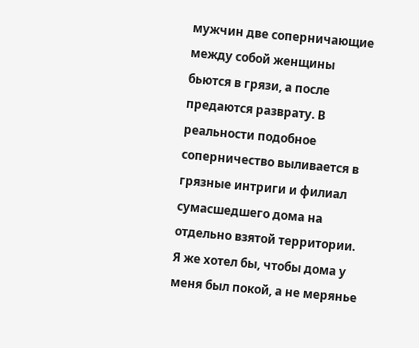мужчин две соперничающие между собой женщины бьются в грязи, а после предаются разврату. В реальности подобное соперничество выливается в грязные интриги и филиал сумасшедшего дома на отдельно взятой территории. Я же хотел бы, чтобы дома у меня был покой, а не мерянье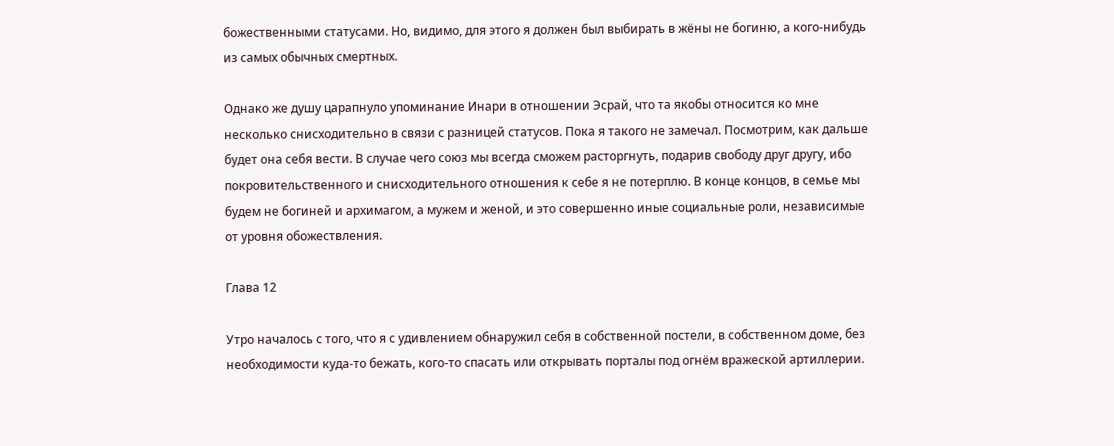божественными статусами. Но, видимо, для этого я должен был выбирать в жёны не богиню, а кого-нибудь из самых обычных смертных.

Однако же душу царапнуло упоминание Инари в отношении Эсрай, что та якобы относится ко мне несколько снисходительно в связи с разницей статусов. Пока я такого не замечал. Посмотрим, как дальше будет она себя вести. В случае чего союз мы всегда сможем расторгнуть, подарив свободу друг другу, ибо покровительственного и снисходительного отношения к себе я не потерплю. В конце концов, в семье мы будем не богиней и архимагом, а мужем и женой, и это совершенно иные социальные роли, независимые от уровня обожествления.

Глава 12

Утро началось с того, что я с удивлением обнаружил себя в собственной постели, в собственном доме, без необходимости куда-то бежать, кого-то спасать или открывать порталы под огнём вражеской артиллерии.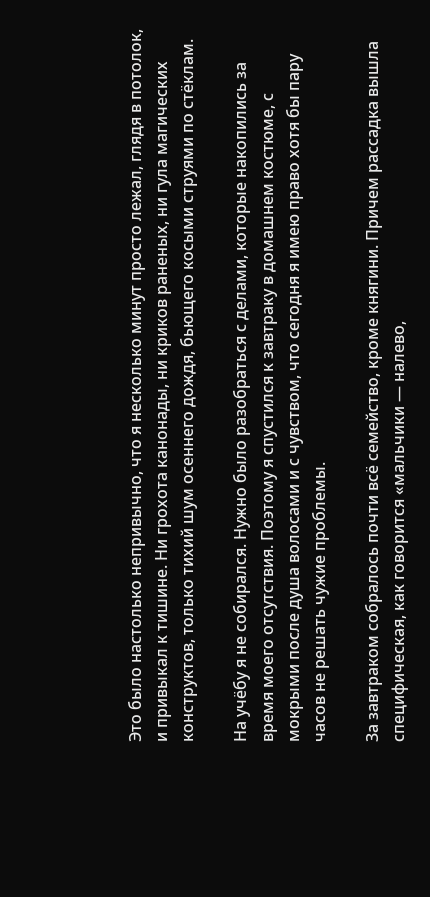Это было настолько непривычно, что я несколько минут просто лежал, глядя в потолок, и привыкал к тишине. Ни грохота канонады, ни криков раненых, ни гула магических конструктов, только тихий шум осеннего дождя, бьющего косыми струями по стёклам.

На учёбу я не собирался. Нужно было разобраться с делами, которые накопились за время моего отсутствия. Поэтому я спустился к завтраку в домашнем костюме, с мокрыми после душа волосами и с чувством, что сегодня я имею право хотя бы пару часов не решать чужие проблемы.

За завтраком собралось почти всё семейство, кроме княгини. Причем рассадка вышла специфическая, как говорится «мальчики — налево,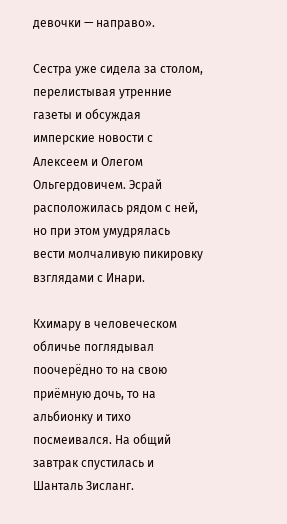девочки — направо».

Сестра уже сидела за столом, перелистывая утренние газеты и обсуждая имперские новости с Алексеем и Олегом Ольгердовичем. Эсрай расположилась рядом с ней, но при этом умудрялась вести молчаливую пикировку взглядами с Инари.

Кхимару в человеческом обличье поглядывал поочерёдно то на свою приёмную дочь, то на альбионку и тихо посмеивался. На общий завтрак спустилась и Шанталь Зисланг.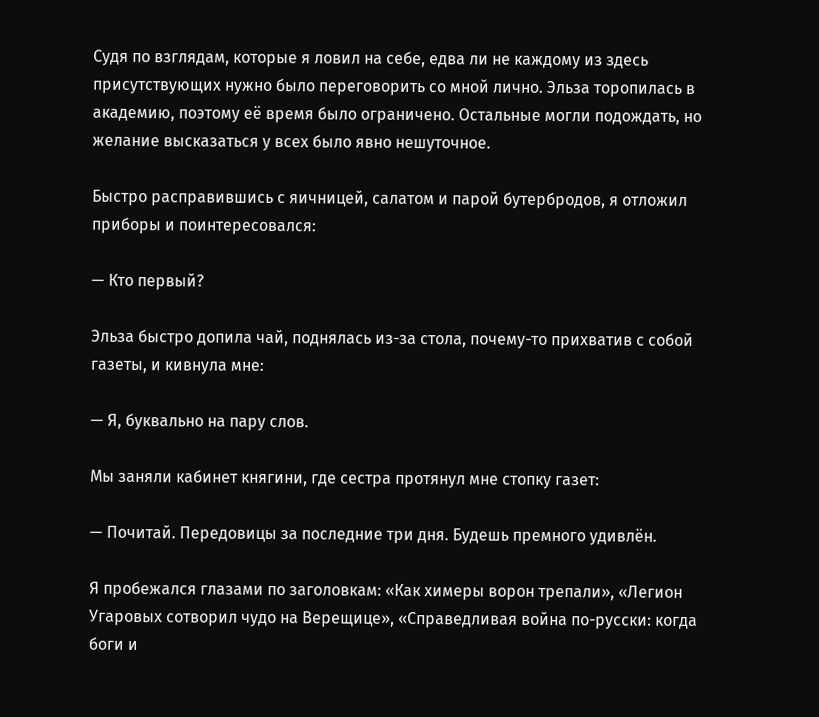Судя по взглядам, которые я ловил на себе, едва ли не каждому из здесь присутствующих нужно было переговорить со мной лично. Эльза торопилась в академию, поэтому её время было ограничено. Остальные могли подождать, но желание высказаться у всех было явно нешуточное.

Быстро расправившись с яичницей, салатом и парой бутербродов, я отложил приборы и поинтересовался:

— Кто первый?

Эльза быстро допила чай, поднялась из-за стола, почему-то прихватив с собой газеты, и кивнула мне:

— Я, буквально на пару слов.

Мы заняли кабинет княгини, где сестра протянул мне стопку газет:

— Почитай. Передовицы за последние три дня. Будешь премного удивлён.

Я пробежался глазами по заголовкам: «Как химеры ворон трепали», «Легион Угаровых сотворил чудо на Верещице», «Справедливая война по-русски: когда боги и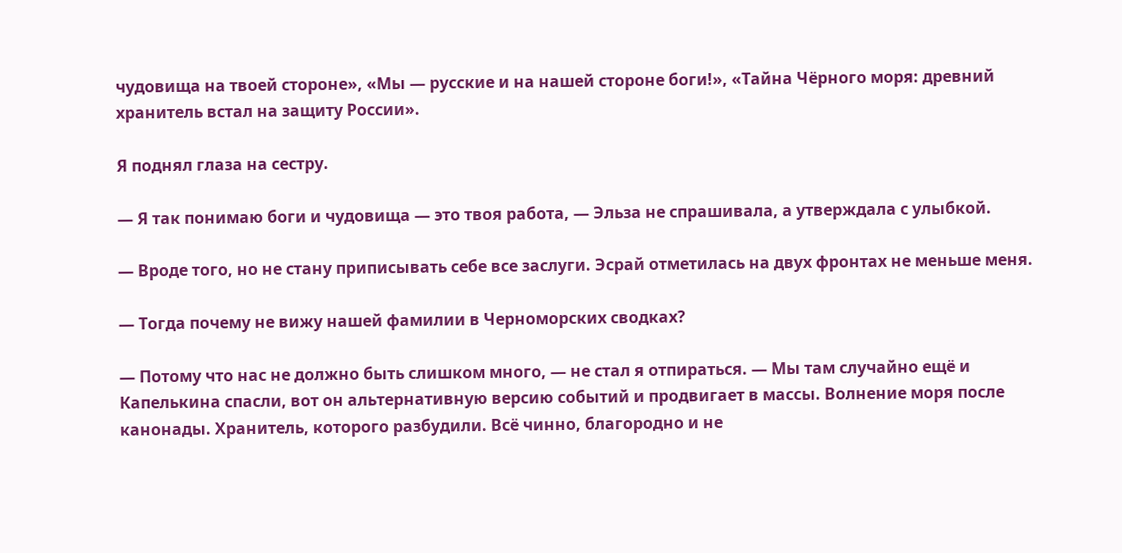чудовища на твоей стороне», «Мы — русские и на нашей стороне боги!», «Тайна Чёрного моря: древний хранитель встал на защиту России».

Я поднял глаза на сестру.

— Я так понимаю боги и чудовища — это твоя работа, — Эльза не спрашивала, а утверждала с улыбкой.

— Вроде того, но не стану приписывать себе все заслуги. Эсрай отметилась на двух фронтах не меньше меня.

— Тогда почему не вижу нашей фамилии в Черноморских сводках?

— Потому что нас не должно быть слишком много, — не стал я отпираться. — Мы там случайно ещё и Капелькина спасли, вот он альтернативную версию событий и продвигает в массы. Волнение моря после канонады. Хранитель, которого разбудили. Всё чинно, благородно и не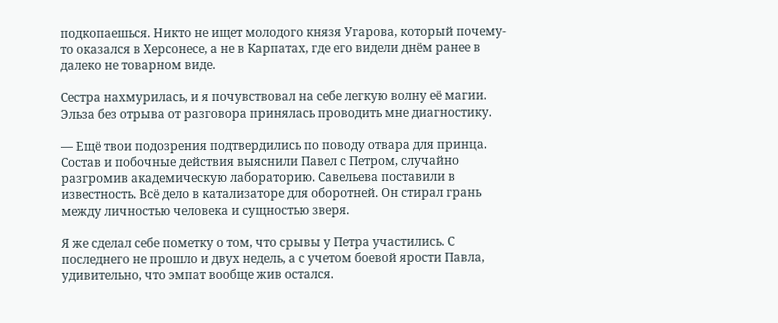подкопаешься. Никто не ищет молодого князя Угарова, который почему-то оказался в Херсонесе, а не в Карпатах, где его видели днём ранее в далеко не товарном виде.

Сестра нахмурилась, и я почувствовал на себе легкую волну её магии. Эльза без отрыва от разговора принялась проводить мне диагностику.

— Ещё твои подозрения подтвердились по поводу отвара для принца. Состав и побочные действия выяснили Павел с Петром, случайно разгромив академическую лабораторию. Савельева поставили в известность. Всё дело в катализаторе для оборотней. Он стирал грань между личностью человека и сущностью зверя.

Я же сделал себе пометку о том, что срывы у Петра участились. С последнего не прошло и двух недель, а с учетом боевой ярости Павла, удивительно, что эмпат вообще жив остался.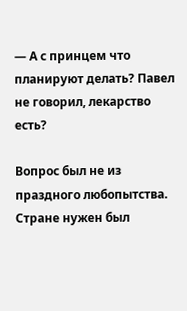— А с принцем что планируют делать? Павел не говорил, лекарство есть?

Вопрос был не из праздного любопытства. Стране нужен был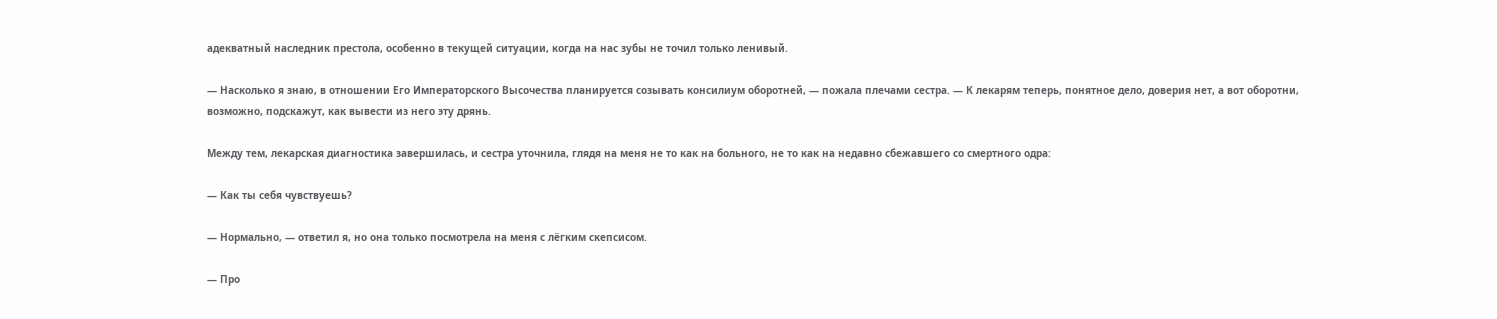адекватный наследник престола, особенно в текущей ситуации, когда на нас зубы не точил только ленивый.

— Насколько я знаю, в отношении Его Императорского Высочества планируется созывать консилиум оборотней, — пожала плечами сестра. — К лекарям теперь, понятное дело, доверия нет, а вот оборотни, возможно, подскажут, как вывести из него эту дрянь.

Между тем, лекарская диагностика завершилась, и сестра уточнила, глядя на меня не то как на больного, не то как на недавно сбежавшего со смертного одра:

— Как ты себя чувствуешь?

— Нормально, — ответил я, но она только посмотрела на меня с лёгким скепсисом.

— Про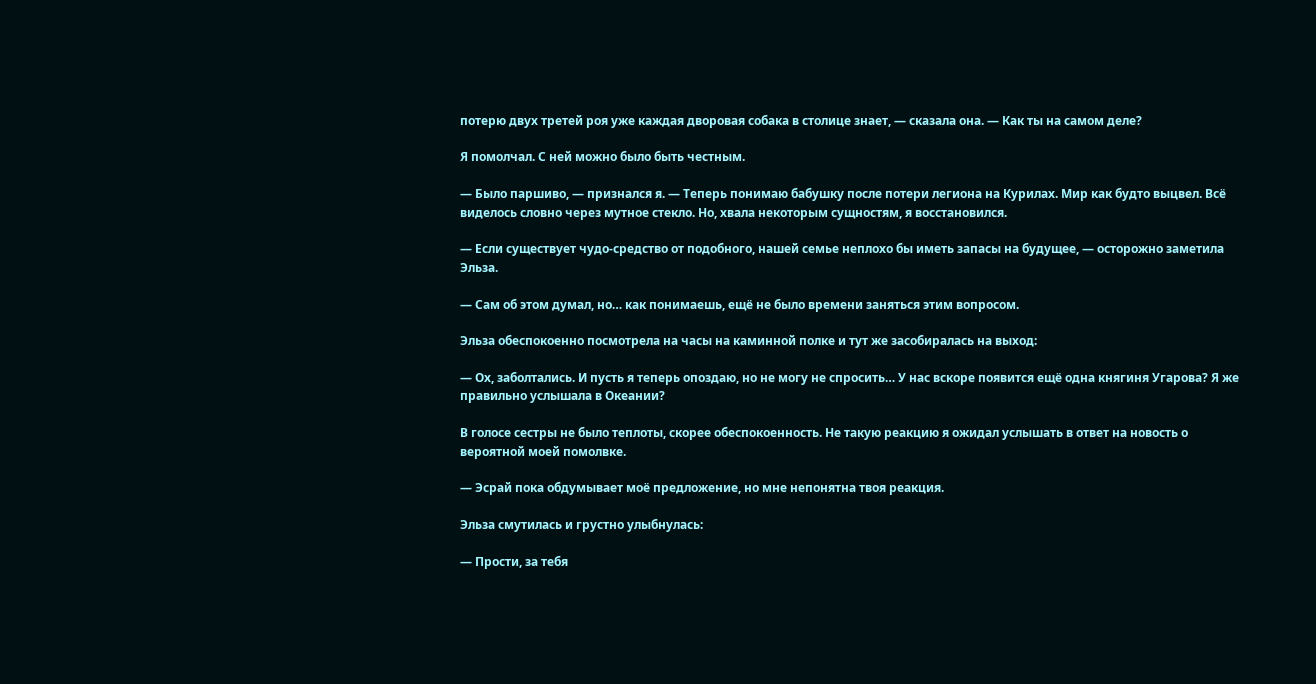потерю двух третей роя уже каждая дворовая собака в столице знает, — сказала она. — Как ты на самом деле?

Я помолчал. С ней можно было быть честным.

— Было паршиво, — признался я. — Теперь понимаю бабушку после потери легиона на Курилах. Мир как будто выцвел. Всё виделось словно через мутное стекло. Но, хвала некоторым сущностям, я восстановился.

— Если существует чудо-средство от подобного, нашей семье неплохо бы иметь запасы на будущее, — осторожно заметила Эльза.

— Сам об этом думал, но… как понимаешь, ещё не было времени заняться этим вопросом.

Эльза обеспокоенно посмотрела на часы на каминной полке и тут же засобиралась на выход:

— Ох, заболтались. И пусть я теперь опоздаю, но не могу не спросить… У нас вскоре появится ещё одна княгиня Угарова? Я же правильно услышала в Океании?

В голосе сестры не было теплоты, скорее обеспокоенность. Не такую реакцию я ожидал услышать в ответ на новость о вероятной моей помолвке.

— Эсрай пока обдумывает моё предложение, но мне непонятна твоя реакция.

Эльза смутилась и грустно улыбнулась:

— Прости, за тебя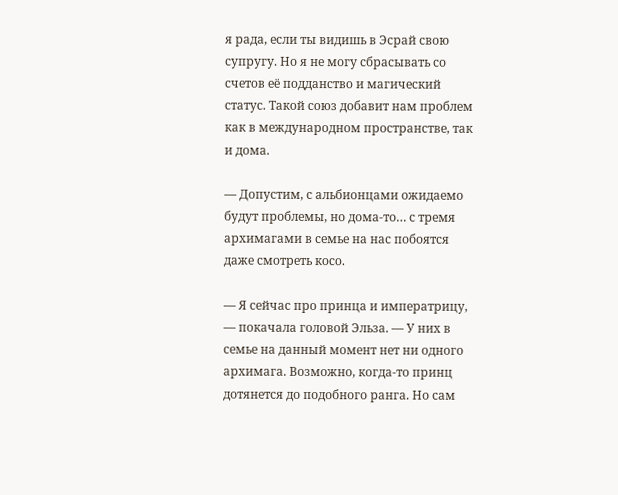я рада, если ты видишь в Эсрай свою супругу. Но я не могу сбрасывать со счетов её подданство и магический статус. Такой союз добавит нам проблем как в международном пространстве, так и дома.

— Допустим, с альбионцами ожидаемо будут проблемы, но дома-то… с тремя архимагами в семье на нас побоятся даже смотреть косо.

— Я сейчас про принца и императрицу, — покачала головой Эльза. — У них в семье на данный момент нет ни одного архимага. Возможно, когда-то принц дотянется до подобного ранга. Но сам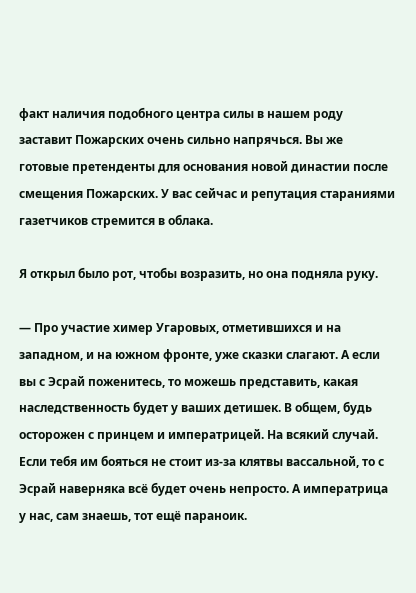факт наличия подобного центра силы в нашем роду заставит Пожарских очень сильно напрячься. Вы же готовые претенденты для основания новой династии после смещения Пожарских. У вас сейчас и репутация стараниями газетчиков стремится в облака.

Я открыл было рот, чтобы возразить, но она подняла руку.

— Про участие химер Угаровых, отметившихся и на западном, и на южном фронте, уже сказки слагают. А если вы с Эсрай поженитесь, то можешь представить, какая наследственность будет у ваших детишек. В общем, будь осторожен с принцем и императрицей. На всякий случай. Если тебя им бояться не стоит из-за клятвы вассальной, то с Эсрай наверняка всё будет очень непросто. А императрица у нас, сам знаешь, тот ещё параноик.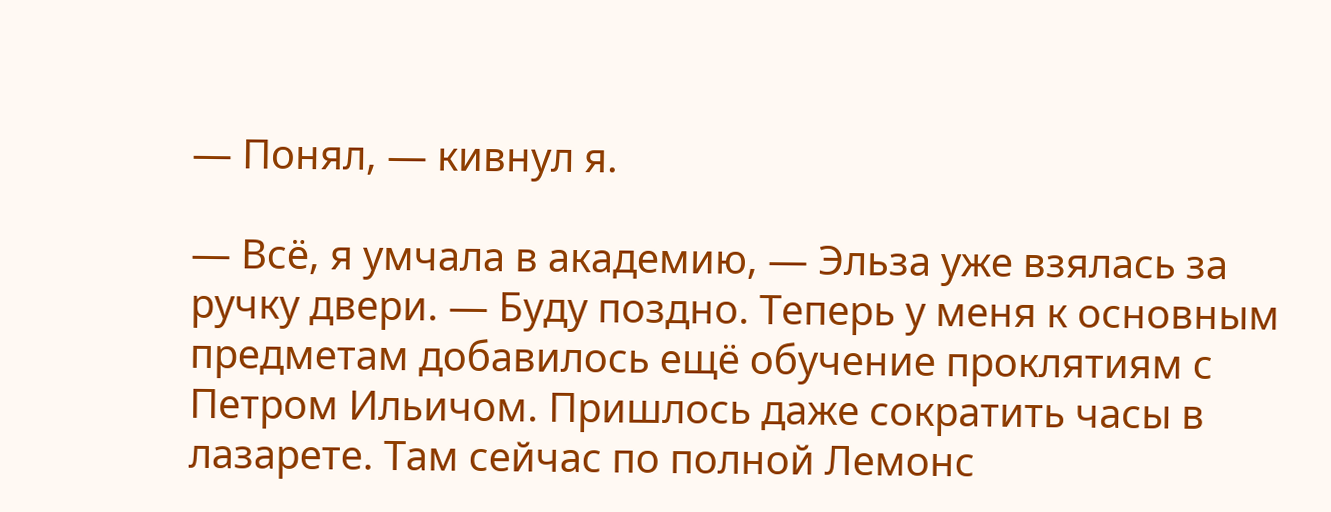— Понял, — кивнул я.

— Всё, я умчала в академию, — Эльза уже взялась за ручку двери. — Буду поздно. Теперь у меня к основным предметам добавилось ещё обучение проклятиям с Петром Ильичом. Пришлось даже сократить часы в лазарете. Там сейчас по полной Лемонс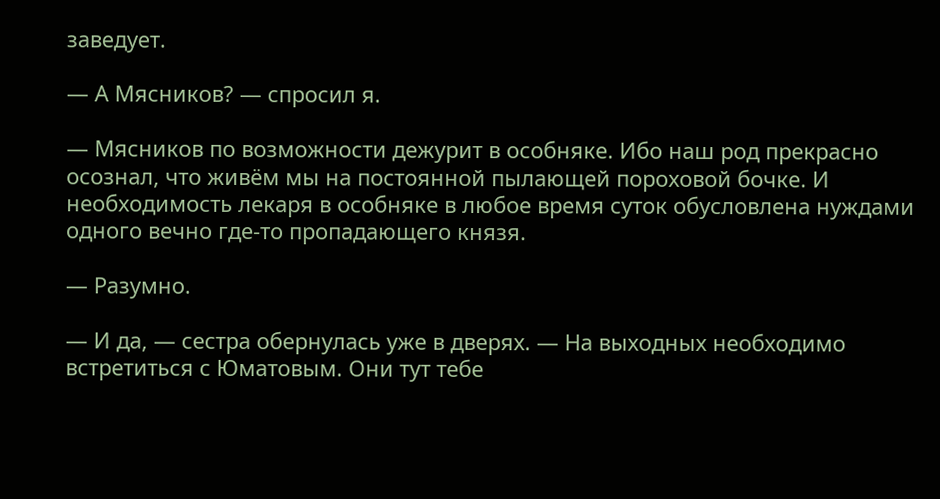заведует.

— А Мясников? — спросил я.

— Мясников по возможности дежурит в особняке. Ибо наш род прекрасно осознал, что живём мы на постоянной пылающей пороховой бочке. И необходимость лекаря в особняке в любое время суток обусловлена нуждами одного вечно где-то пропадающего князя.

— Разумно.

— И да, — сестра обернулась уже в дверях. — На выходных необходимо встретиться с Юматовым. Они тут тебе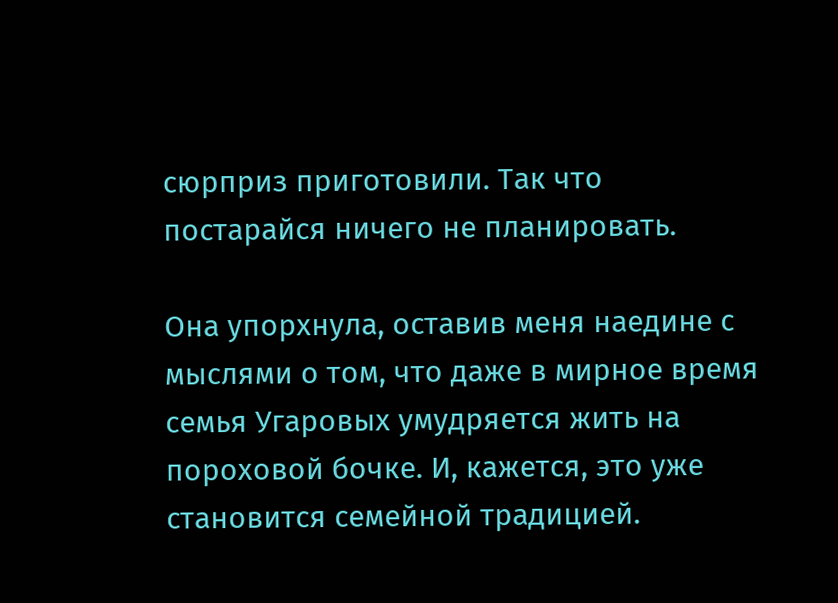сюрприз приготовили. Так что постарайся ничего не планировать.

Она упорхнула, оставив меня наедине с мыслями о том, что даже в мирное время семья Угаровых умудряется жить на пороховой бочке. И, кажется, это уже становится семейной традицией.